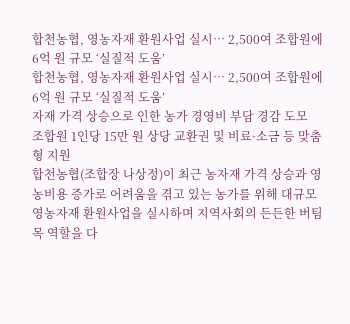합천농협, 영농자재 환원사업 실시… 2,500여 조합원에 6억 원 규모 ‘실질적 도움’
합천농협, 영농자재 환원사업 실시… 2,500여 조합원에 6억 원 규모 ‘실질적 도움’
자재 가격 상승으로 인한 농가 경영비 부담 경감 도모
조합원 1인당 15만 원 상당 교환권 및 비료·소금 등 맞춤형 지원
합천농협(조합장 나상정)이 최근 농자재 가격 상승과 영농비용 증가로 어려움을 겪고 있는 농가를 위해 대규모 영농자재 환원사업을 실시하며 지역사회의 든든한 버팀목 역할을 다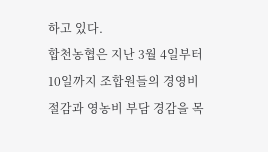하고 있다.
합천농협은 지난 3월 4일부터 10일까지 조합원들의 경영비 절감과 영농비 부담 경감을 목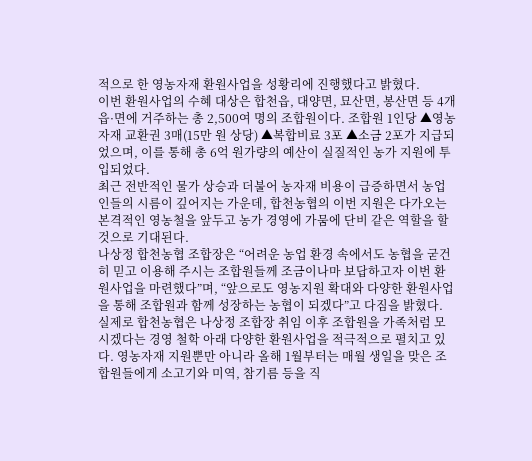적으로 한 영농자재 환원사업을 성황리에 진행했다고 밝혔다.
이번 환원사업의 수혜 대상은 합천읍, 대양면, 묘산면, 봉산면 등 4개 읍·면에 거주하는 총 2,500여 명의 조합원이다. 조합원 1인당 ▲영농자재 교환권 3매(15만 원 상당) ▲복합비료 3포 ▲소금 2포가 지급되었으며, 이를 통해 총 6억 원가량의 예산이 실질적인 농가 지원에 투입되었다.
최근 전반적인 물가 상승과 더불어 농자재 비용이 급증하면서 농업인들의 시름이 깊어지는 가운데, 합천농협의 이번 지원은 다가오는 본격적인 영농철을 앞두고 농가 경영에 가뭄에 단비 같은 역할을 할 것으로 기대된다.
나상정 합천농협 조합장은 “어려운 농업 환경 속에서도 농협을 굳건히 믿고 이용해 주시는 조합원들께 조금이나마 보답하고자 이번 환원사업을 마련했다”며, “앞으로도 영농지원 확대와 다양한 환원사업을 통해 조합원과 함께 성장하는 농협이 되겠다”고 다짐을 밝혔다.
실제로 합천농협은 나상정 조합장 취임 이후 조합원을 가족처럼 모시겠다는 경영 철학 아래 다양한 환원사업을 적극적으로 펼치고 있다. 영농자재 지원뿐만 아니라 올해 1월부터는 매월 생일을 맞은 조합원들에게 소고기와 미역, 참기름 등을 직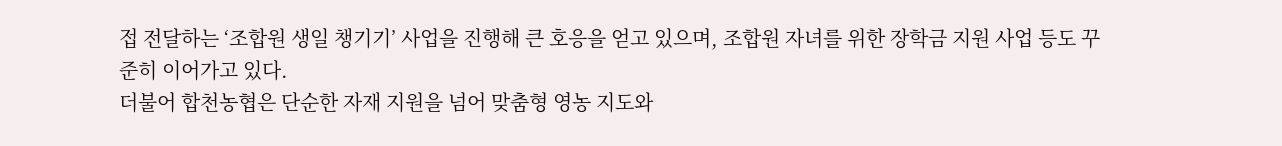접 전달하는 ‘조합원 생일 챙기기’ 사업을 진행해 큰 호응을 얻고 있으며, 조합원 자녀를 위한 장학금 지원 사업 등도 꾸준히 이어가고 있다.
더불어 합천농협은 단순한 자재 지원을 넘어 맞춤형 영농 지도와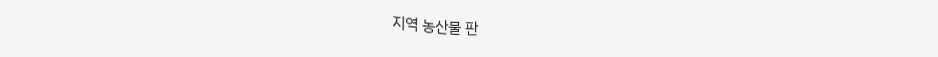지역 농산물 판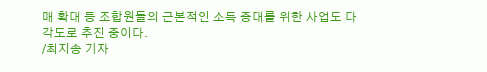매 확대 등 조합원들의 근본적인 소득 증대를 위한 사업도 다각도로 추진 중이다.
/최지송 기자